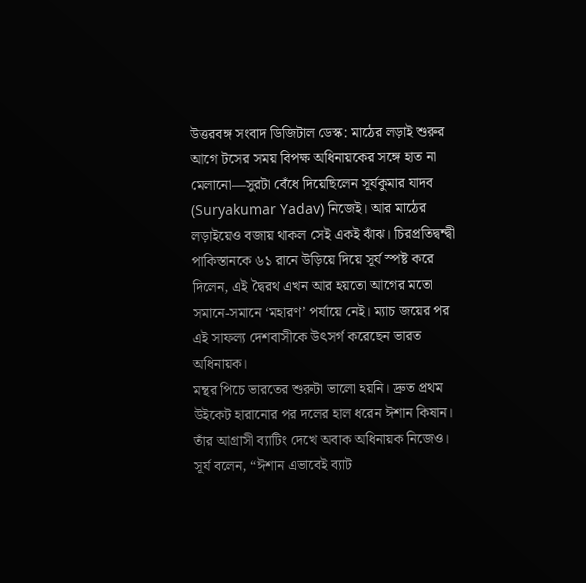উত্তরবঙ্গ সংবাদ ডিজিটাল ডেস্ক: মাঠের লড়াই শুরুর আগে টসের সময় বিপক্ষ অধিনায়কের সঙ্গে হাত না মেলানো—সুরটা বেঁধে দিয়েছিলেন সূর্যকুমার যাদব (Suryakumar Yadav) নিজেই। আর মাঠের লড়াইয়েও বজায় থাকল সেই একই ঝাঁঝ। চিরপ্রতিদ্বন্দ্বী পাকিস্তানকে ৬১ রানে উড়িয়ে দিয়ে সূর্য স্পষ্ট করে দিলেন, এই দ্বৈরথ এখন আর হয়তো আগের মতো সমানে-সমানে ‘মহারণ’ পর্যায়ে নেই। ম্যাচ জয়ের পর এই সাফল্য দেশবাসীকে উৎসর্গ করেছেন ভারত অধিনায়ক।
মন্থর পিচে ভারতের শুরুটা ভালো হয়নি। দ্রুত প্রথম উইকেট হারানোর পর দলের হাল ধরেন ঈশান কিষান। তাঁর আগ্রাসী ব্যাটিং দেখে অবাক অধিনায়ক নিজেও। সূর্য বলেন, “ঈশান এভাবেই ব্যাট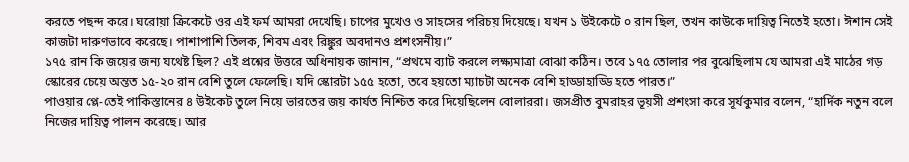করতে পছন্দ করে। ঘরোয়া ক্রিকেটে ওর এই ফর্ম আমরা দেখেছি। চাপের মুখেও ও সাহসের পরিচয় দিয়েছে। যখন ১ উইকেটে ০ রান ছিল, তখন কাউকে দায়িত্ব নিতেই হতো। ঈশান সেই কাজটা দারুণভাবে করেছে। পাশাপাশি তিলক, শিবম এবং রিঙ্কুর অবদানও প্রশংসনীয়।”
১৭৫ রান কি জয়ের জন্য যথেষ্ট ছিল? এই প্রশ্নের উত্তরে অধিনায়ক জানান, “প্রথমে ব্যাট করলে লক্ষ্যমাত্রা বোঝা কঠিন। তবে ১৭৫ তোলার পর বুঝেছিলাম যে আমরা এই মাঠের গড় স্কোরের চেয়ে অন্তত ১৫-২০ রান বেশি তুলে ফেলেছি। যদি স্কোরটা ১৫৫ হতো, তবে হয়তো ম্যাচটা অনেক বেশি হাড্ডাহাড্ডি হতে পারত।”
পাওয়ার প্লে-তেই পাকিস্তানের ৪ উইকেট তুলে নিয়ে ভারতের জয় কার্যত নিশ্চিত করে দিয়েছিলেন বোলাররা। জসপ্রীত বুমরাহর ভূয়সী প্রশংসা করে সূর্যকুমার বলেন, “হার্দিক নতুন বলে নিজের দায়িত্ব পালন করেছে। আর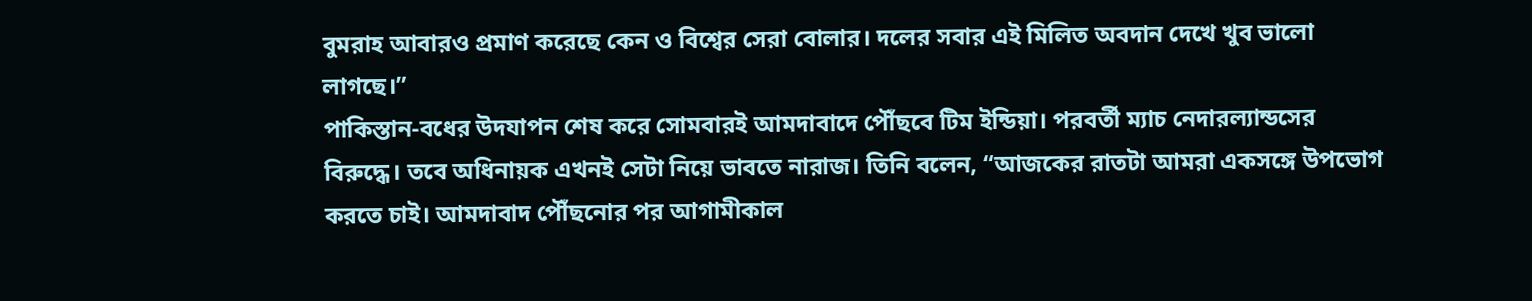বুমরাহ আবারও প্রমাণ করেছে কেন ও বিশ্বের সেরা বোলার। দলের সবার এই মিলিত অবদান দেখে খুব ভালো লাগছে।”
পাকিস্তান-বধের উদযাপন শেষ করে সোমবারই আমদাবাদে পৌঁছবে টিম ইন্ডিয়া। পরবর্তী ম্যাচ নেদারল্যান্ডসের বিরুদ্ধে। তবে অধিনায়ক এখনই সেটা নিয়ে ভাবতে নারাজ। তিনি বলেন, “আজকের রাতটা আমরা একসঙ্গে উপভোগ করতে চাই। আমদাবাদ পৌঁছনোর পর আগামীকাল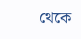থেকে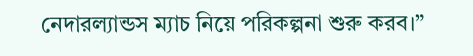নেদারল্যান্ডস ম্যাচ নিয়ে পরিকল্পনা শুরু করব।”